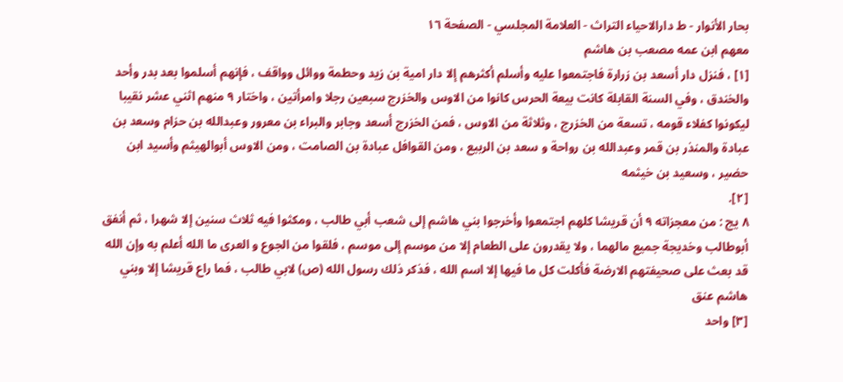بحار الأنوار - ط دارالاحیاء التراث - العلامة المجلسي - الصفحة ١٦
معهم ابن عمه مصعب بن هاشم
[١] ، فنزل دار أسعد بن زرارة فاجتمعوا عليه وأسلم أكثرهم إلا دار امية بن زيد وحطمة ووائل وواقف ، فإنهم أسلموا بعد بدر وأحد والخندق ، وفي السنة القابلة كانت بيعة الحرس كانوا من الاوس والخزرج سبعين رجلا وامرأتين ، واختار ٩ منهم اثني عشر نقيبا ليكونوا كفلاء قومه ، تسعة من الخزرج ، وثلاثة من الاوس ، فمن الخزرج أسعد وجابر والبراء بن معرور وعبدالله بن حزام وسعد بن عبادة والمنذر بن قمر وعبدالله بن رواحة و سعد بن الربيع ، ومن القوافل عبادة بن الصامت ، ومن الاوس أبوالهيثم وأسيد ابن حضير ، وسعيد بن خيثمه
[٢].
٨ يج : من معجزاته ٩ أن قريشا كلهم اجتمعوا وأخرجوا بني هاشم إلى شعب أبي طالب ، ومكثوا فيه ثلاث سنين إلا شهرا ، ثم أنفق أبوطالب وخديجة جميع مالهما ، ولا يقدرون على الطعام إلا من موسم إلى موسم ، فلقوا من الجوع و العرى ما الله أعلم به وإن الله قد بعث على صحيفتهم الارضة فأكلت كل ما فيها إلا اسم الله ، فذكر ذلك رسول الله (ص) لابي طالب ، فما راع قريشا إلا وبني هاشم عنق
[٣] واحد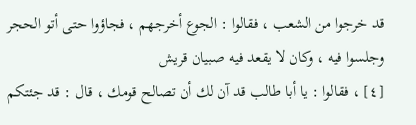قد خرجوا من الشعب ، فقالوا : الجوع أخرجهم ، فجاؤوا حتى أتو الحجر وجلسوا فيه ، وكان لا يقعد فيه صبيان قريش
[٤] ، فقالوا : يا أبا طالب قد آن لك أن تصالح قومك ، قال : قد جئتكم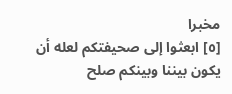مخبرا
[٥] ابعثوا إلى صحيفتكم لعله أن يكون بيننا وبينكم صلح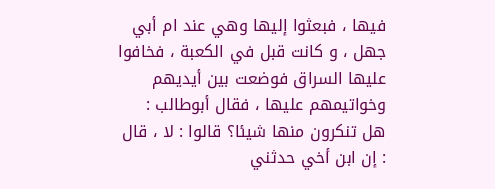فيها ، فبعثوا إليها وهي عند ام أبي جهل ، و كانت قبل في الكعبة ، فخافوا عليها السراق فوضعت بين أيديهم وخواتيمهم عليها ، فقال أبوطالب : هل تنكرون منها شيئا؟ قالوا : لا ، قال : إن ابن أخي حدثني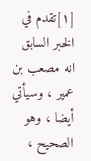[١]تقدم في الخبر السابق انه مصعب بن عمير ، وسيأتي أيضا ، وهو الصحيح ،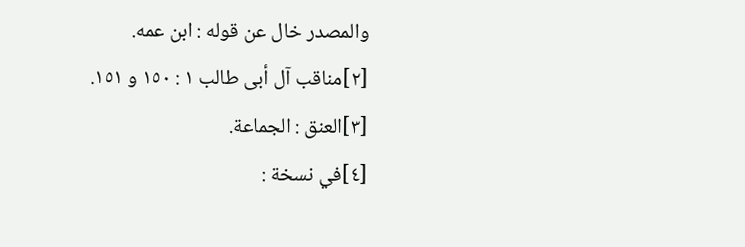والمصدر خال عن قوله : ابن عمه.
[٢]مناقب آل أبى طالب ١ : ١٥٠ و ١٥١.
[٣]العنق : الجماعة.
[٤]في نسخة :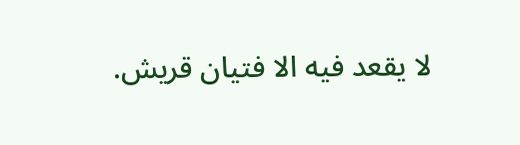لا يقعد فيه الا فتيان قريش.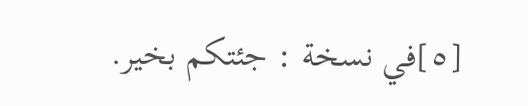[٥]في نسخة : جئتكم بخير.